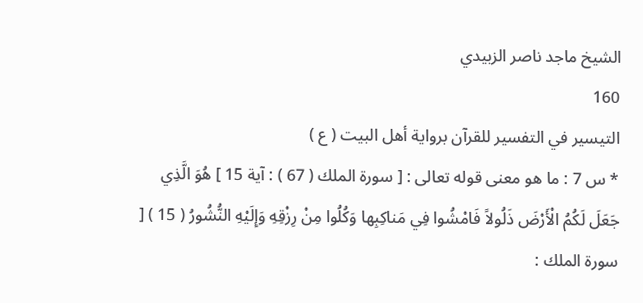الشيخ ماجد ناصر الزبيدي
160
التيسير في التفسير للقرآن برواية أهل البيت ( ع )
* س 7 : ما هو معنى قوله تعالى : [ سورة الملك ( 67 ) : آية 15 ] هُوَ الَّذِي جَعَلَ لَكُمُ الْأَرْضَ ذَلُولاً فَامْشُوا فِي مَناكِبِها وَكُلُوا مِنْ رِزْقِهِ وَإِلَيْهِ النُّشُورُ ( 15 ) [ سورة الملك :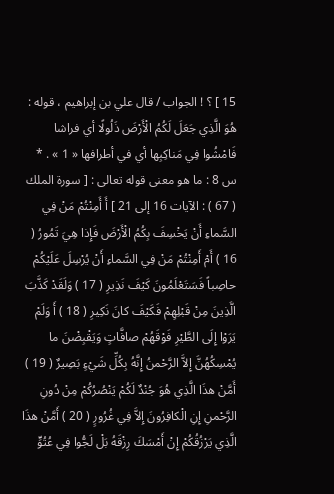15 ] ؟ ! الجواب / قال علي بن إبراهيم ، قوله : هُوَ الَّذِي جَعَلَ لَكُمُ الْأَرْضَ ذَلُولًا أي فراشا فَامْشُوا فِي مَناكِبِها أي في أطرافها « 1 » . * س 8 : ما هو معنى قوله تعالى : [ سورة الملك ( 67 ) : الآيات 16 إلى 21 ] أَ أَمِنْتُمْ مَنْ فِي السَّماءِ أَنْ يَخْسِفَ بِكُمُ الْأَرْضَ فَإِذا هِيَ تَمُورُ ( 16 ) أَمْ أَمِنْتُمْ مَنْ فِي السَّماءِ أَنْ يُرْسِلَ عَلَيْكُمْ حاصِباً فَسَتَعْلَمُونَ كَيْفَ نَذِيرِ ( 17 ) وَلَقَدْ كَذَّبَ الَّذِينَ مِنْ قَبْلِهِمْ فَكَيْفَ كانَ نَكِيرِ ( 18 ) أَ وَلَمْ يَرَوْا إِلَى الطَّيْرِ فَوْقَهُمْ صافَّاتٍ وَيَقْبِضْنَ ما يُمْسِكُهُنَّ إِلاَّ الرَّحْمنُ إِنَّهُ بِكُلِّ شَيْءٍ بَصِيرٌ ( 19 ) أَمَّنْ هذَا الَّذِي هُوَ جُنْدٌ لَكُمْ يَنْصُرُكُمْ مِنْ دُونِ الرَّحْمنِ إِنِ الْكافِرُونَ إِلاَّ فِي غُرُورٍ ( 20 ) أَمَّنْ هذَا الَّذِي يَرْزُقُكُمْ إِنْ أَمْسَكَ رِزْقَهُ بَلْ لَجُّوا فِي عُتُوٍّ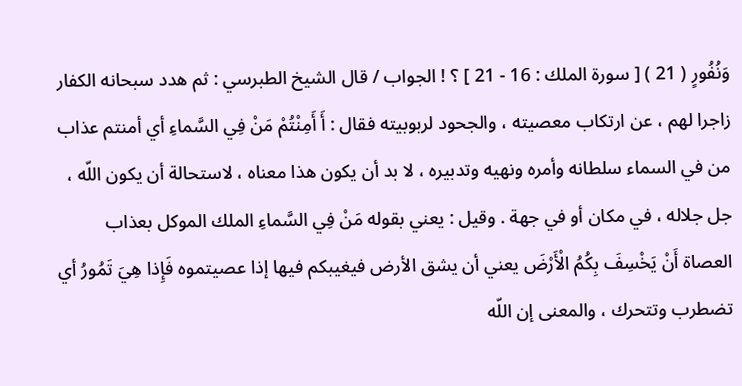وَنُفُورٍ ( 21 ) [ سورة الملك : 16 - 21 ] ؟ ! الجواب / قال الشيخ الطبرسي : ثم هدد سبحانه الكفار زاجرا لهم ، عن ارتكاب معصيته ، والجحود لربوبيته فقال : أَ أَمِنْتُمْ مَنْ فِي السَّماءِ أي أمنتم عذاب من في السماء سلطانه وأمره ونهيه وتدبيره ، لا بد أن يكون هذا معناه ، لاستحالة أن يكون اللّه ، جل جلاله ، في مكان أو في جهة . وقيل : يعني بقوله مَنْ فِي السَّماءِ الملك الموكل بعذاب العصاة أَنْ يَخْسِفَ بِكُمُ الْأَرْضَ يعني أن يشق الأرض فيغيبكم فيها إذا عصيتموه فَإِذا هِيَ تَمُورُ أي تضطرب وتتحرك ، والمعنى إن اللّه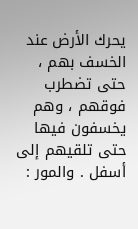يحرك الأرض عند الخسف بهم ، حتى تضطرب فوقهم ، وهم يخسفون فيها حتى تلقيهم إلى أسفل . والمور :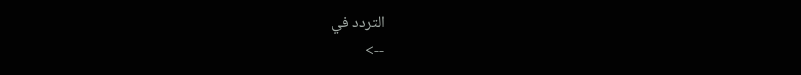التردد في
-->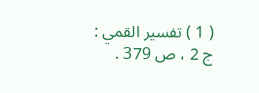( 1 ) تفسير القمي : ج 2 ، ص 379 .